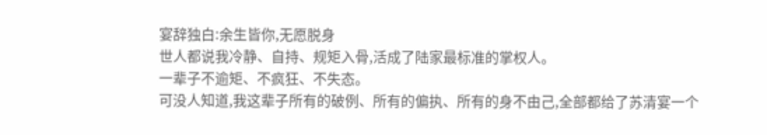宴辞独白:余生皆你,无愿脱身
世人都说我冷静、自持、规矩入骨,活成了陆家最标准的掌权人。
一辈子不逾矩、不疯狂、不失态。
可没人知道,我这辈子所有的破例、所有的偏执、所有的身不由己,全部都给了苏清宴一个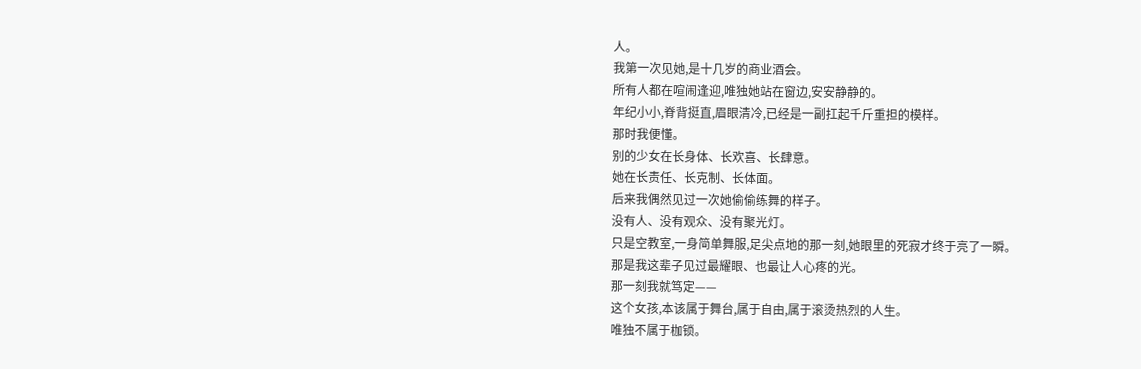人。
我第一次见她,是十几岁的商业酒会。
所有人都在喧闹逢迎,唯独她站在窗边,安安静静的。
年纪小小,脊背挺直,眉眼清冷,已经是一副扛起千斤重担的模样。
那时我便懂。
别的少女在长身体、长欢喜、长肆意。
她在长责任、长克制、长体面。
后来我偶然见过一次她偷偷练舞的样子。
没有人、没有观众、没有聚光灯。
只是空教室,一身简单舞服,足尖点地的那一刻,她眼里的死寂才终于亮了一瞬。
那是我这辈子见过最耀眼、也最让人心疼的光。
那一刻我就笃定——
这个女孩,本该属于舞台,属于自由,属于滚烫热烈的人生。
唯独不属于枷锁。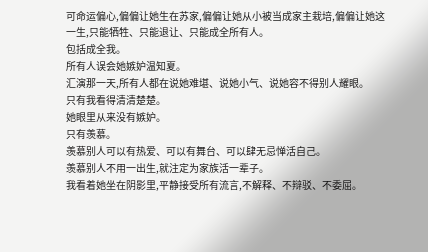可命运偏心,偏偏让她生在苏家,偏偏让她从小被当成家主栽培,偏偏让她这一生,只能牺牲、只能退让、只能成全所有人。
包括成全我。
所有人误会她嫉妒温知夏。
汇演那一天,所有人都在说她难堪、说她小气、说她容不得别人耀眼。
只有我看得清清楚楚。
她眼里从来没有嫉妒。
只有羡慕。
羡慕别人可以有热爱、可以有舞台、可以肆无忌惮活自己。
羡慕别人不用一出生,就注定为家族活一辈子。
我看着她坐在阴影里,平静接受所有流言,不解释、不辩驳、不委屈。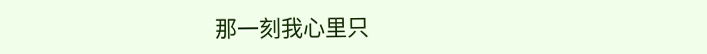那一刻我心里只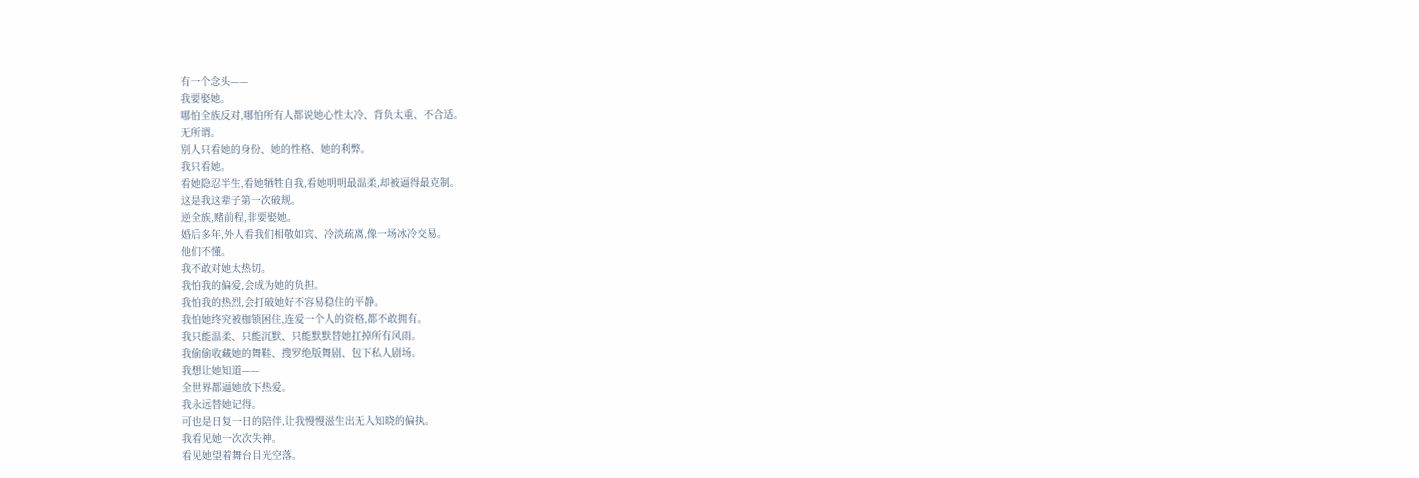有一个念头——
我要娶她。
哪怕全族反对,哪怕所有人都说她心性太冷、背负太重、不合适。
无所谓。
别人只看她的身份、她的性格、她的利弊。
我只看她。
看她隐忍半生,看她牺牲自我,看她明明最温柔,却被逼得最克制。
这是我这辈子第一次破规。
逆全族,赌前程,非要娶她。
婚后多年,外人看我们相敬如宾、冷淡疏离,像一场冰冷交易。
他们不懂。
我不敢对她太热切。
我怕我的偏爱,会成为她的负担。
我怕我的热烈,会打破她好不容易稳住的平静。
我怕她终究被枷锁困住,连爱一个人的资格,都不敢拥有。
我只能温柔、只能沉默、只能默默替她扛掉所有风雨。
我偷偷收藏她的舞鞋、搜罗绝版舞剧、包下私人剧场。
我想让她知道——
全世界都逼她放下热爱。
我永远替她记得。
可也是日复一日的陪伴,让我慢慢滋生出无人知晓的偏执。
我看见她一次次失神。
看见她望着舞台目光空落。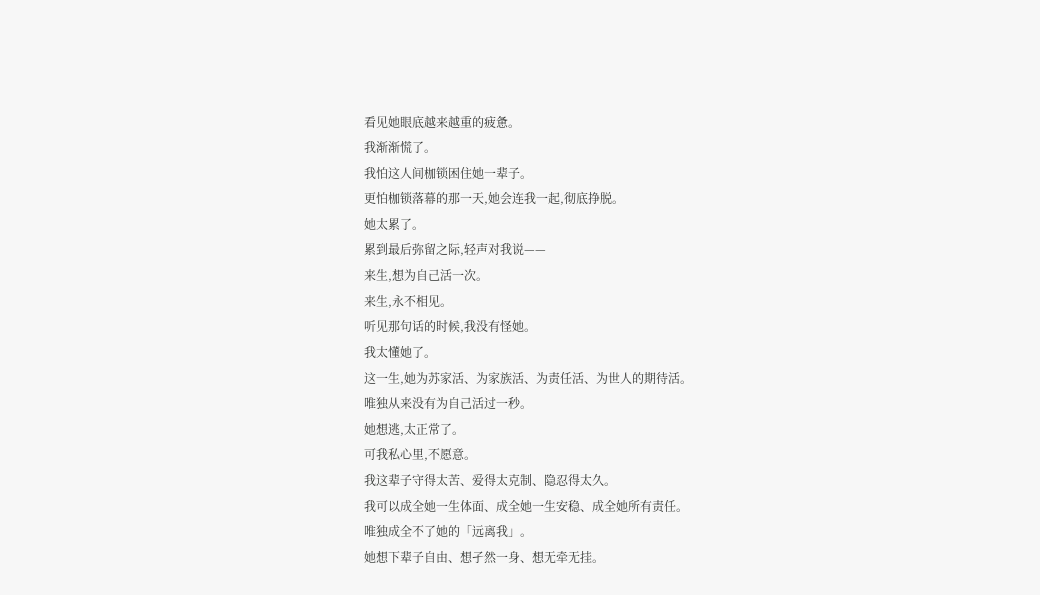看见她眼底越来越重的疲惫。
我渐渐慌了。
我怕这人间枷锁困住她一辈子。
更怕枷锁落幕的那一天,她会连我一起,彻底挣脱。
她太累了。
累到最后弥留之际,轻声对我说——
来生,想为自己活一次。
来生,永不相见。
听见那句话的时候,我没有怪她。
我太懂她了。
这一生,她为苏家活、为家族活、为责任活、为世人的期待活。
唯独从来没有为自己活过一秒。
她想逃,太正常了。
可我私心里,不愿意。
我这辈子守得太苦、爱得太克制、隐忍得太久。
我可以成全她一生体面、成全她一生安稳、成全她所有责任。
唯独成全不了她的「远离我」。
她想下辈子自由、想孑然一身、想无牵无挂。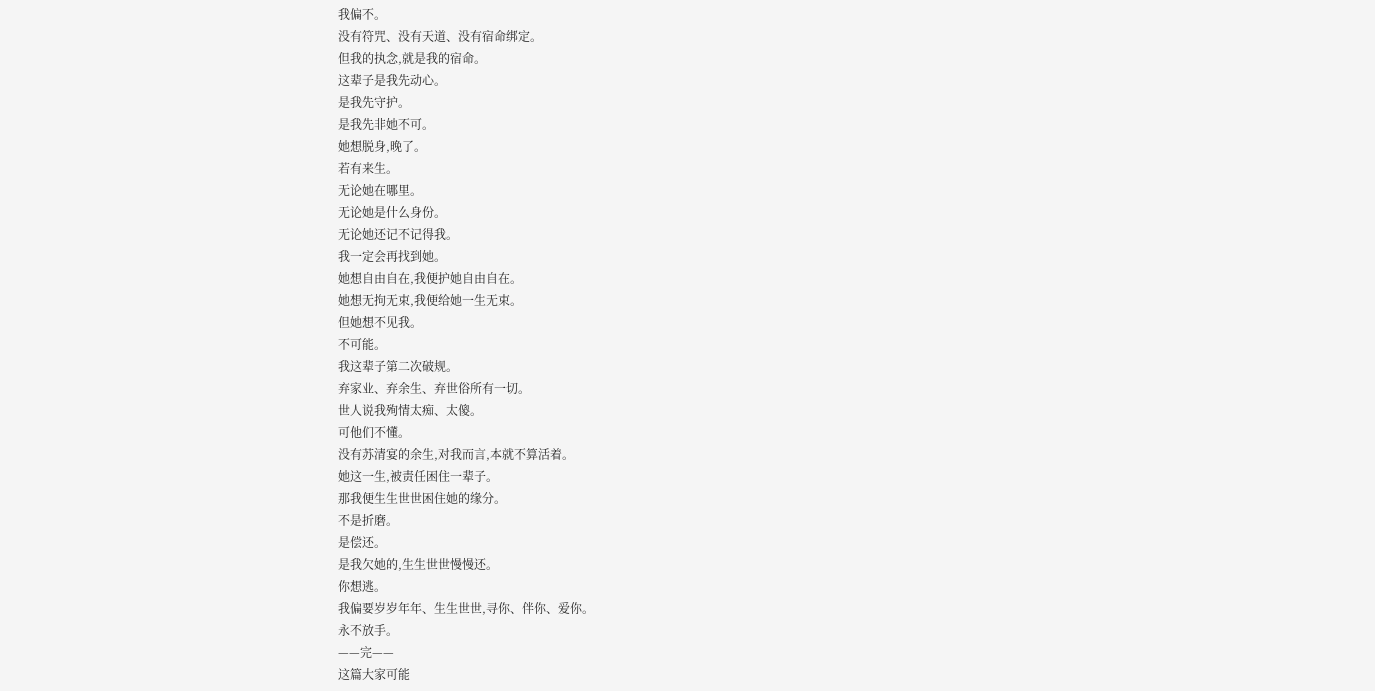我偏不。
没有符咒、没有天道、没有宿命绑定。
但我的执念,就是我的宿命。
这辈子是我先动心。
是我先守护。
是我先非她不可。
她想脱身,晚了。
若有来生。
无论她在哪里。
无论她是什么身份。
无论她还记不记得我。
我一定会再找到她。
她想自由自在,我便护她自由自在。
她想无拘无束,我便给她一生无束。
但她想不见我。
不可能。
我这辈子第二次破规。
弃家业、弃余生、弃世俗所有一切。
世人说我殉情太痴、太傻。
可他们不懂。
没有苏清宴的余生,对我而言,本就不算活着。
她这一生,被责任困住一辈子。
那我便生生世世困住她的缘分。
不是折磨。
是偿还。
是我欠她的,生生世世慢慢还。
你想逃。
我偏要岁岁年年、生生世世,寻你、伴你、爱你。
永不放手。
——完——
这篇大家可能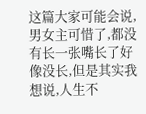这篇大家可能会说,男女主可惜了,都没有长一张嘴长了好像没长,但是其实我想说,人生不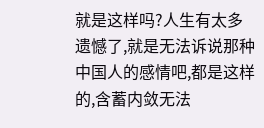就是这样吗?人生有太多遗憾了,就是无法诉说那种中国人的感情吧,都是这样的,含蓄内敛无法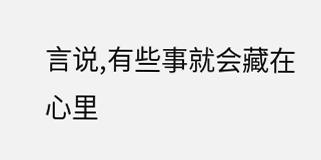言说,有些事就会藏在心里